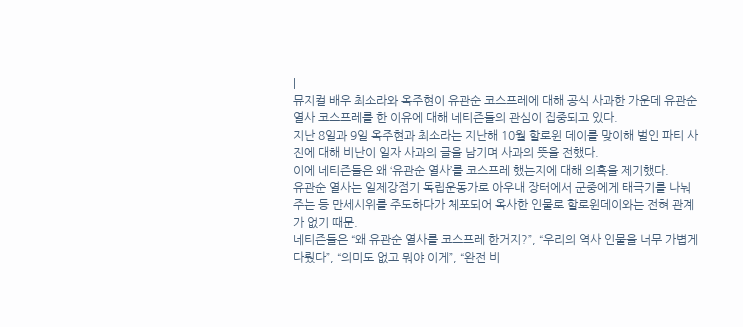|
뮤지컬 배우 최소라와 옥주현이 유관순 코스프레에 대해 공식 사과한 가운데 유관순 열사 코스프레를 한 이유에 대해 네티즌들의 관심이 집중되고 있다.
지난 8일과 9일 옥주현과 최소라는 지난해 10월 할로윈 데이를 맞이해 벌인 파티 사진에 대해 비난이 일자 사과의 글을 남기며 사과의 뜻을 전했다.
이에 네티즌들은 왜 ‘유관순 열사’를 코스프레 했는지에 대해 의혹을 제기했다.
유관순 열사는 일제강점기 독립운동가로 아우내 장터에서 군중에게 태극기를 나눠주는 등 만세시위를 주도하다가 체포되어 옥사한 인물로 할로윈데이와는 전혀 관계가 없기 때문.
네티즌들은 “왜 유관순 열사를 코스프레 한거지?”, “우리의 역사 인물을 너무 가볍게 다뤘다”, “의미도 없고 뭐야 이게”, “완전 비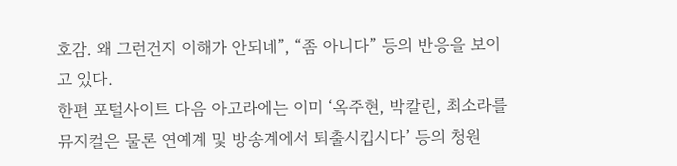호감. 왜 그런건지 이해가 안되네”, “좀 아니다” 등의 반응을 보이고 있다.
한편 포털사이트 다음 아고라에는 이미 ‘옥주현, 박칼린, 최소라를 뮤지컬은 물론 연예계 및 방송계에서 퇴출시킵시다’ 등의 청원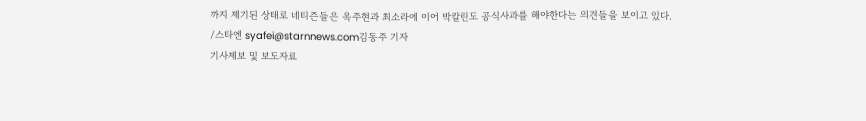까지 제기된 상태로 네티즌들은 옥주현과 최소라에 이어 박칼린도 공식사과를 해야한다는 의견들을 보이고 있다.
/스타엔 syafei@starnnews.com김동주 기자
기사제보 및 보도자료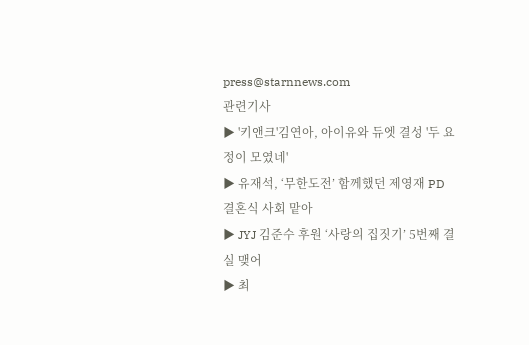press@starnnews.com
관련기사
▶ '키앤크'김연아, 아이유와 듀엣 결성 '두 요정이 모였네'
▶ 유재석, ‘무한도전’ 함께했던 제영재 PD 결혼식 사회 맡아
▶ JYJ 김준수 후원 ‘사랑의 집짓기’ 5번째 결실 맺어
▶ 최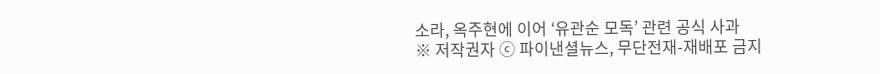소라, 옥주현에 이어 ‘유관순 모독’ 관련 공식 사과
※ 저작권자 ⓒ 파이낸셜뉴스, 무단전재-재배포 금지